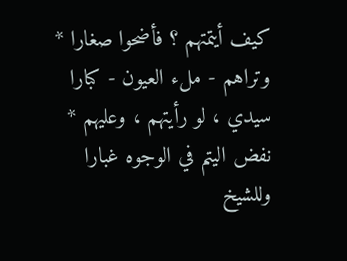كيف أيتمتهم ؟ فأضحوا صغارا * وتراهم - ملء العيون - كبارا
سيدي ، لو رأيتهم ، وعليهم * نفض اليتم في الوجوه غبارا
وللشيخ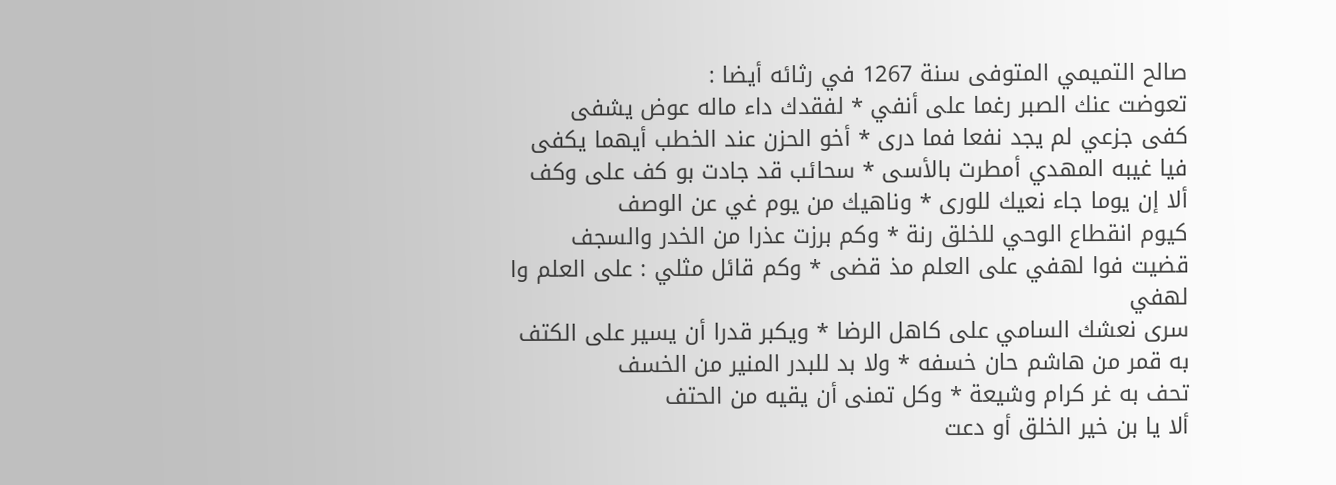صالح التميمي المتوفى سنة 1267 في رثائه أيضا :
تعوضت عنك الصبر رغما على أنفي * لفقدك داء ماله عوض يشفى
كفى جزعي لم يجد نفعا فما درى * أخو الحزن عند الخطب أيهما يكفى
فيا غيبه المهدي أمطرت بالأسى * سحائب قد جادت بو كف على وكف
ألا إن يوما جاء نعيك للورى * وناهيك من يوم غي عن الوصف
كيوم انقطاع الوحي للخلق رنة * وكم برزت عذرا من الخدر والسجف
قضيت فوا لهفي على العلم مذ قضى * وكم قائل مثلي : على العلم وا لهفي
سرى نعشك السامي على كاهل الرضا * ويكبر قدرا أن يسير على الكتف
به قمر من هاشم حان خسفه * ولا بد للبدر المنير من الخسف
تحف به غر كرام وشيعة * وكل تمنى أن يقيه من الحتف
ألا يا بن خير الخلق أو دعت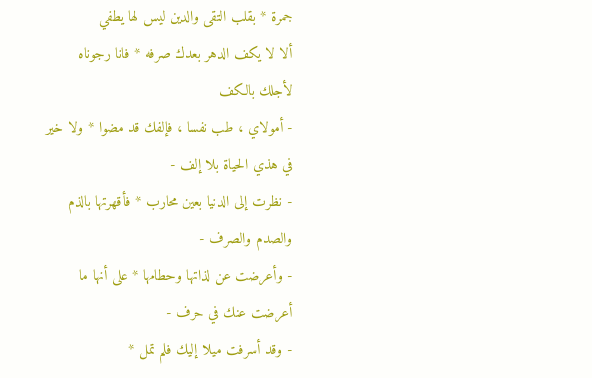جمرة * بقلب التقى والدين ليس لها يطفي
ألا لا يكف الدهر بعدك صرفه * فانا رجوناه لأجلك بالكف
- أمولاي ، طب نفسا ، فإلفك قد مضوا * ولا خير في هذي الحياة بلا إلف -
- نظرت إلى الدنيا بعين محارب * فأقهرتها بالذم والصدم والصرف -
- وأعرضت عن لذاتها وحطامها * على أنها ما أعرضت عنك في حرف -
- وقد أسرفت ميلا إليك فلم تمل *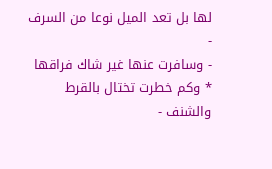لها بل تعد الميل نوعا من السرف -
- وسافرت عنها غير شاك فراقها * وكم خطرت تختال بالقرط والشنف -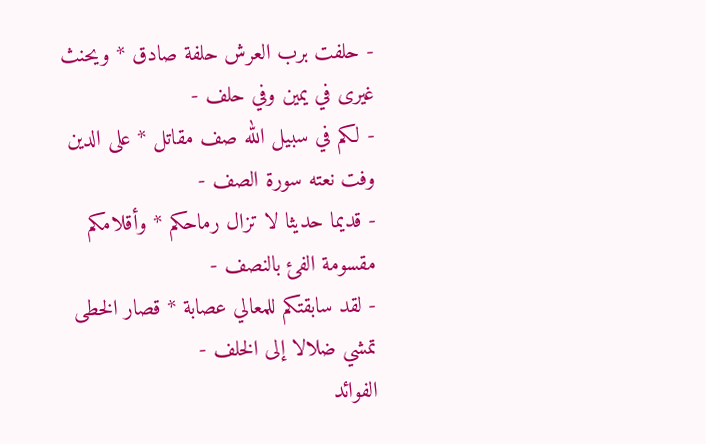- حلفت برب العرش حلفة صادق * ويحنث غيرى في يمين وفي حلف -
- لكم في سبيل الله صف مقاتل * على الدين وفت نعته سورة الصف -
- قديما حديثا لا تزال رماحكم * وأقلامكم مقسومة الفئ بالنصف -
- لقد سابقتكم للمعالي عصابة * قصار الخطى تمشي ضلالا إلى الخلف -
الفوائد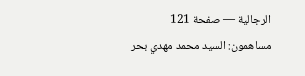الرجالية — صفحة 121
مساهمون: السيد محمد مهدي بحر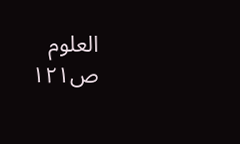العلوم
ص١٢١